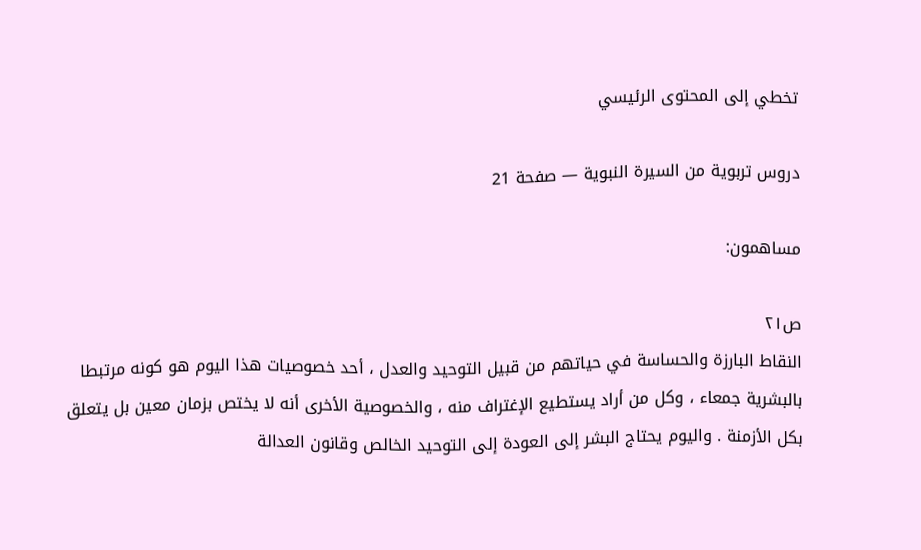تخطي إلى المحتوى الرئيسي

دروس تربوية من السيرة النبوية — صفحة 21

مساهمون:

ص٢١
النقاط البارزة والحساسة في حياتهم من قبيل التوحيد والعدل ، أحد خصوصيات هذا اليوم هو كونه مرتبطا بالبشرية جمعاء ، وكل من أراد يستطيع الإغتراف منه ، والخصوصية الأخرى أنه لا يختص بزمان معين بل يتعلق بكل الأزمنة . واليوم يحتاج البشر إلى العودة إلى التوحيد الخالص وقانون العدالة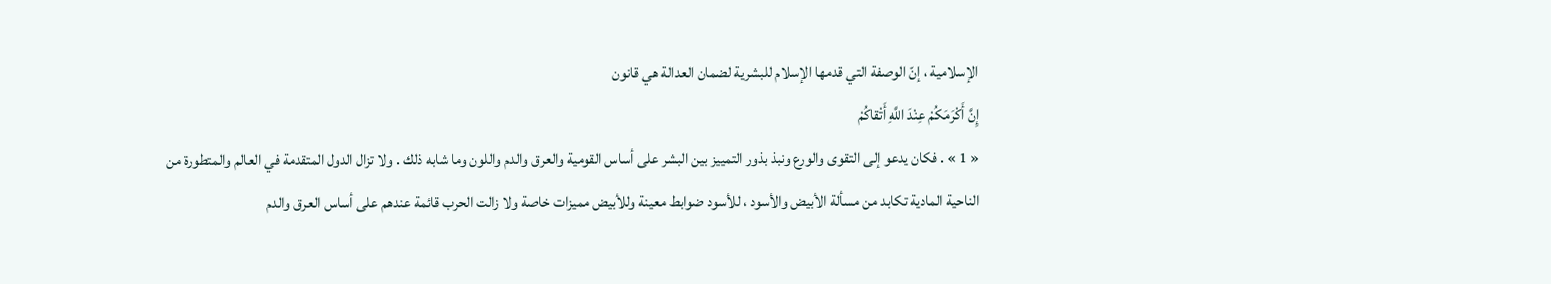الإسلامية ، إنّ الوصفة التي قدمها الإسلام للبشرية لضمان العدالة هي قانون
إِنَّ أَكْرَمَكُمْ عِنْدَ اللَّهِ أَتْقاكُمْ
« 1 » . فكان يدعو إلى التقوى والورع ونبذ بذور التمييز بين البشر على أساس القومية والعرق والدم واللون وما شابه ذلك . ولا تزال الدول المتقدمة في العالم والمتطورة من الناحية المادية تكابد من مسألة الأبيض والأسود ، للأسود ضوابط معينة وللأبيض مميزات خاصة ولا زالت الحرب قائمة عندهم على أساس العرق والدم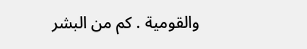والقومية . كم من البشر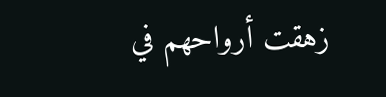زهقت أرواحهم في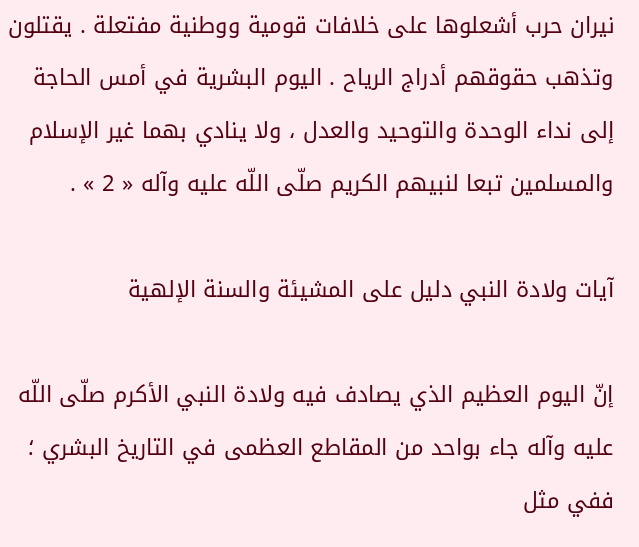نيران حرب أشعلوها على خلافات قومية ووطنية مفتعلة . يقتلون وتذهب حقوقهم أدراج الرياح . اليوم البشرية في أمس الحاجة إلى نداء الوحدة والتوحيد والعدل ، ولا ينادي بهما غير الإسلام والمسلمين تبعا لنبيهم الكريم صلّى اللّه عليه وآله « 2 » .

آيات ولادة النبي دليل على المشيئة والسنة الإلهية

إنّ اليوم العظيم الذي يصادف فيه ولادة النبي الأكرم صلّى اللّه عليه وآله جاء بواحد من المقاطع العظمى في التاريخ البشري ؛ ففي مثل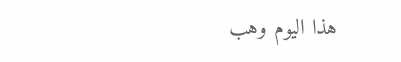هذا اليوم وهب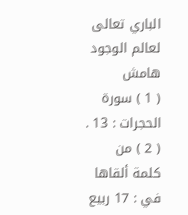الباري تعالى لعالم الوجود
هامش
( 1 ) سورة الحجرات : 13 . ( 2 ) من كلمة ألقاها في : 17 ربيع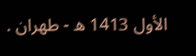الأول 1413 ه - طهران .